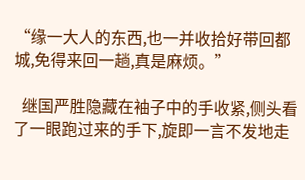“缘一大人的东西,也一并收拾好带回都城,免得来回一趟,真是麻烦。”

  继国严胜隐藏在袖子中的手收紧,侧头看了一眼跑过来的手下,旋即一言不发地走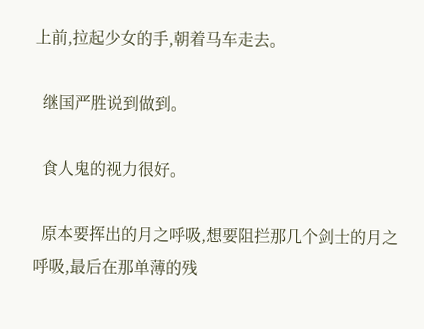上前,拉起少女的手,朝着马车走去。

  继国严胜说到做到。

  食人鬼的视力很好。

  原本要挥出的月之呼吸,想要阻拦那几个剑士的月之呼吸,最后在那单薄的残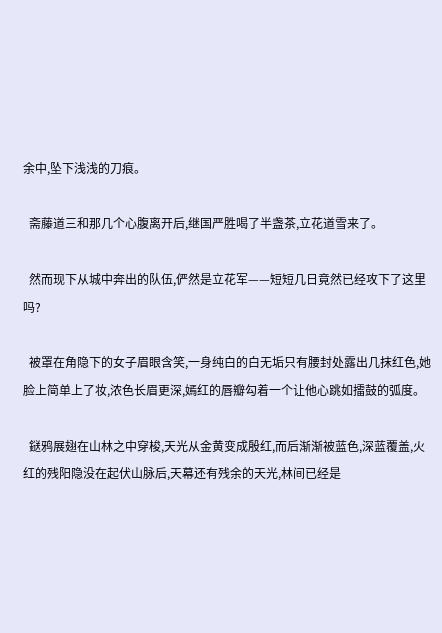余中,坠下浅浅的刀痕。

  斋藤道三和那几个心腹离开后,继国严胜喝了半盏茶,立花道雪来了。

  然而现下从城中奔出的队伍,俨然是立花军——短短几日竟然已经攻下了这里吗?

  被罩在角隐下的女子眉眼含笑,一身纯白的白无垢只有腰封处露出几抹红色,她脸上简单上了妆,浓色长眉更深,嫣红的唇瓣勾着一个让他心跳如擂鼓的弧度。

  鎹鸦展翅在山林之中穿梭,天光从金黄变成殷红,而后渐渐被蓝色,深蓝覆盖,火红的残阳隐没在起伏山脉后,天幕还有残余的天光,林间已经是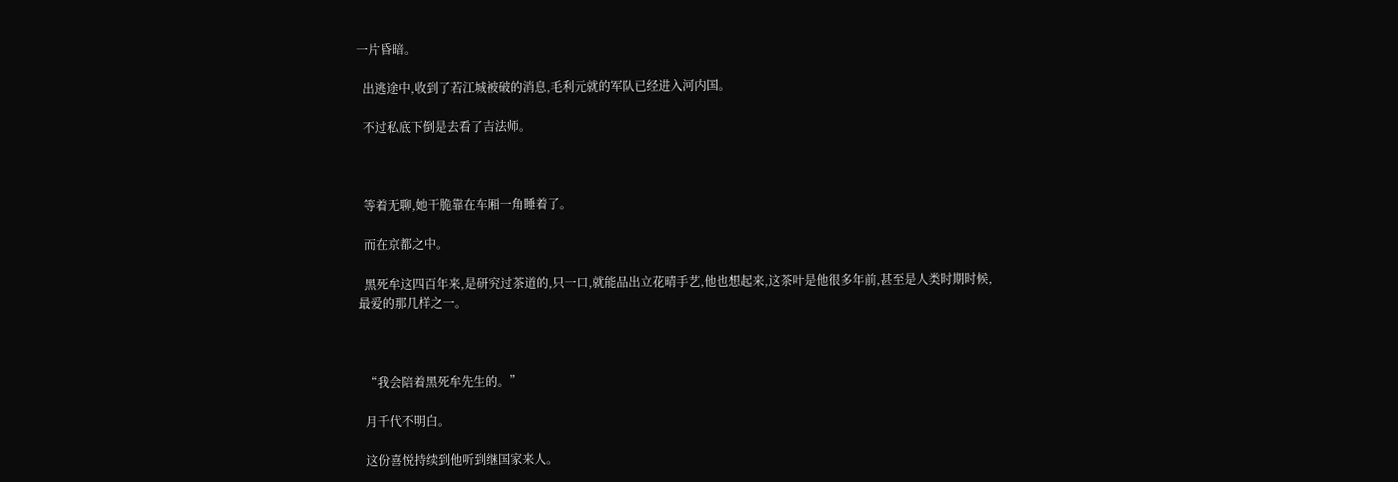一片昏暗。

  出逃途中,收到了若江城被破的消息,毛利元就的军队已经进入河内国。

  不过私底下倒是去看了吉法师。



  等着无聊,她干脆靠在车厢一角睡着了。

  而在京都之中。

  黑死牟这四百年来,是研究过茶道的,只一口,就能品出立花晴手艺,他也想起来,这茶叶是他很多年前,甚至是人类时期时候,最爱的那几样之一。



  “我会陪着黑死牟先生的。”

  月千代不明白。

  这份喜悦持续到他听到继国家来人。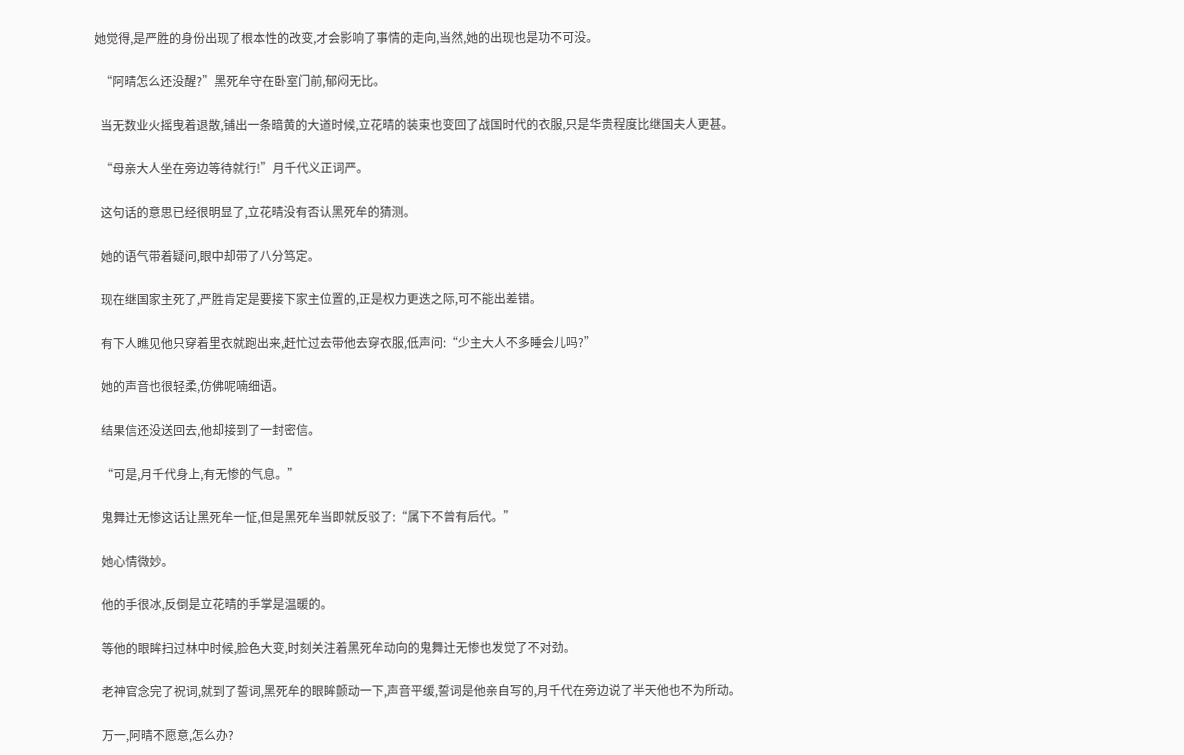她觉得,是严胜的身份出现了根本性的改变,才会影响了事情的走向,当然,她的出现也是功不可没。

  “阿晴怎么还没醒?”黑死牟守在卧室门前,郁闷无比。

  当无数业火摇曳着退散,铺出一条暗黄的大道时候,立花晴的装束也变回了战国时代的衣服,只是华贵程度比继国夫人更甚。

  “母亲大人坐在旁边等待就行!”月千代义正词严。

  这句话的意思已经很明显了,立花晴没有否认黑死牟的猜测。

  她的语气带着疑问,眼中却带了八分笃定。

  现在继国家主死了,严胜肯定是要接下家主位置的,正是权力更迭之际,可不能出差错。

  有下人瞧见他只穿着里衣就跑出来,赶忙过去带他去穿衣服,低声问:“少主大人不多睡会儿吗?”

  她的声音也很轻柔,仿佛呢喃细语。

  结果信还没送回去,他却接到了一封密信。

  “可是,月千代身上,有无惨的气息。”

  鬼舞辻无惨这话让黑死牟一怔,但是黑死牟当即就反驳了:“属下不曾有后代。”

  她心情微妙。

  他的手很冰,反倒是立花晴的手掌是温暖的。

  等他的眼眸扫过林中时候,脸色大变,时刻关注着黑死牟动向的鬼舞辻无惨也发觉了不对劲。

  老神官念完了祝词,就到了誓词,黑死牟的眼眸颤动一下,声音平缓,誓词是他亲自写的,月千代在旁边说了半天他也不为所动。

  万一,阿晴不愿意,怎么办?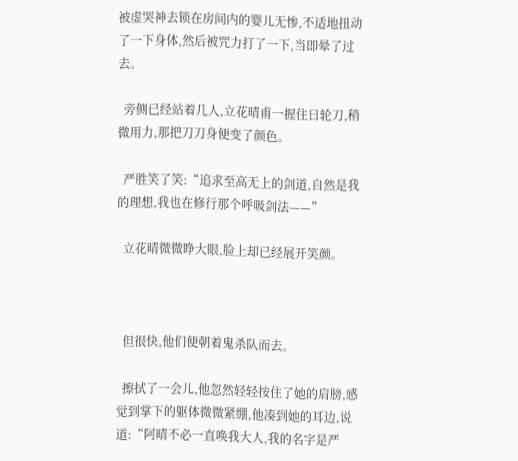被虚哭神去锁在房间内的婴儿无惨,不适地扭动了一下身体,然后被咒力打了一下,当即晕了过去。

  旁侧已经站着几人,立花晴甫一握住日轮刀,稍微用力,那把刀刀身便变了颜色。

  严胜笑了笑:“追求至高无上的剑道,自然是我的理想,我也在修行那个呼吸剑法——”

  立花晴微微睁大眼,脸上却已经展开笑颜。



  但很快,他们便朝着鬼杀队而去。

  擦拭了一会儿,他忽然轻轻按住了她的肩膀,感觉到掌下的躯体微微紧绷,他凑到她的耳边,说道:“阿晴不必一直唤我大人,我的名字是严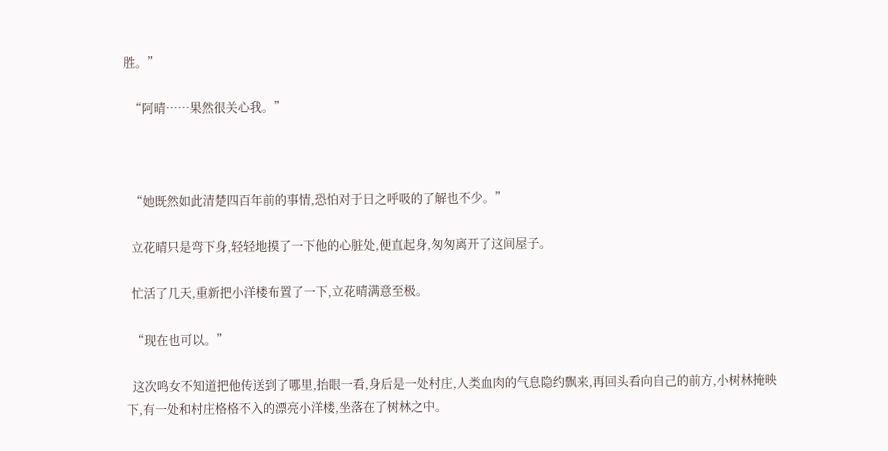胜。”

  “阿晴……果然很关心我。”



  “她既然如此清楚四百年前的事情,恐怕对于日之呼吸的了解也不少。”

  立花晴只是弯下身,轻轻地摸了一下他的心脏处,便直起身,匆匆离开了这间屋子。

  忙活了几天,重新把小洋楼布置了一下,立花晴满意至极。

  “现在也可以。”

  这次鸣女不知道把他传送到了哪里,抬眼一看,身后是一处村庄,人类血肉的气息隐约飘来,再回头看向自己的前方,小树林掩映下,有一处和村庄格格不入的漂亮小洋楼,坐落在了树林之中。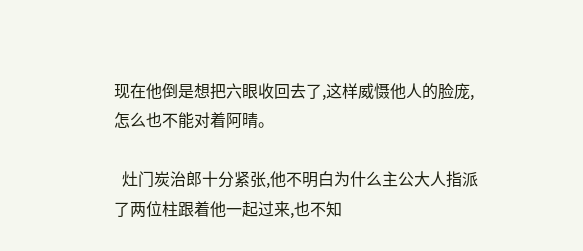现在他倒是想把六眼收回去了,这样威慑他人的脸庞,怎么也不能对着阿晴。

  灶门炭治郎十分紧张,他不明白为什么主公大人指派了两位柱跟着他一起过来,也不知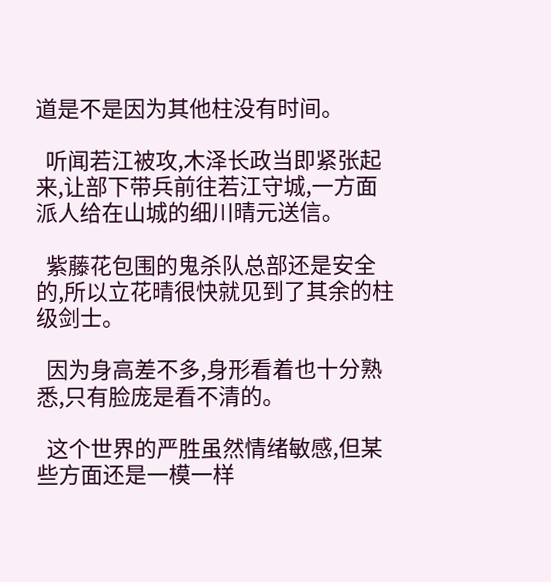道是不是因为其他柱没有时间。

  听闻若江被攻,木泽长政当即紧张起来,让部下带兵前往若江守城,一方面派人给在山城的细川晴元送信。

  紫藤花包围的鬼杀队总部还是安全的,所以立花晴很快就见到了其余的柱级剑士。

  因为身高差不多,身形看着也十分熟悉,只有脸庞是看不清的。

  这个世界的严胜虽然情绪敏感,但某些方面还是一模一样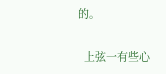的。

  上弦一有些心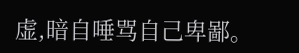虚,暗自唾骂自己卑鄙。